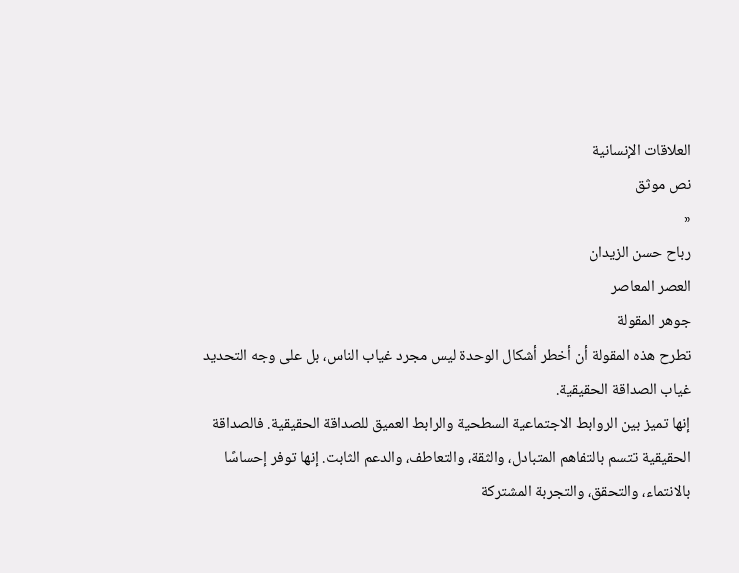العلاقات الإنسانية
نص موثق
«
رباح حسن الزيدان
العصر المعاصر
جوهر المقولة
تطرح هذه المقولة أن أخطر أشكال الوحدة ليس مجرد غياب الناس، بل على وجه التحديد غياب الصداقة الحقيقية.
إنها تميز بين الروابط الاجتماعية السطحية والرابط العميق للصداقة الحقيقية. فالصداقة الحقيقية تتسم بالتفاهم المتبادل، والثقة، والتعاطف، والدعم الثابت. إنها توفر إحساسًا بالانتماء، والتحقق، والتجربة المشتركة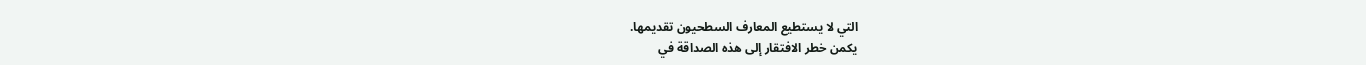التي لا يستطيع المعارف السطحيون تقديمها.
يكمن خطر الافتقار إلى هذه الصداقة في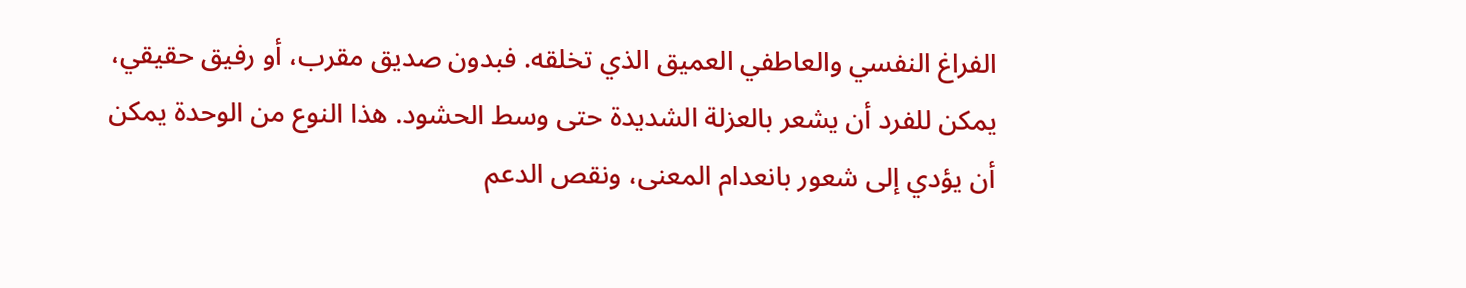الفراغ النفسي والعاطفي العميق الذي تخلقه. فبدون صديق مقرب، أو رفيق حقيقي، يمكن للفرد أن يشعر بالعزلة الشديدة حتى وسط الحشود. هذا النوع من الوحدة يمكن أن يؤدي إلى شعور بانعدام المعنى، ونقص الدعم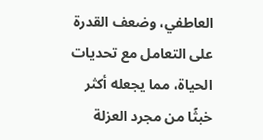العاطفي، وضعف القدرة على التعامل مع تحديات الحياة، مما يجعله أكثر خبثًا من مجرد العزلة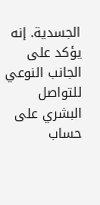الجسدية. إنه يؤكد على الجانب النوعي للتواصل البشري على حساب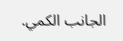الجانب الكمي.